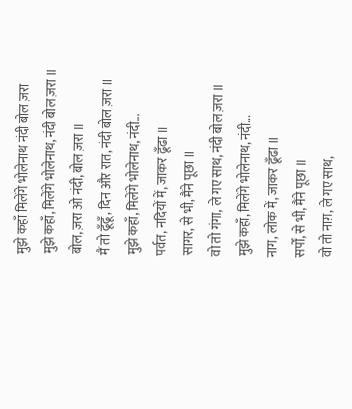मुझे कहाँ मिलेंगे भोलेनाथ नंदी बोल ज़रा
मुझे कहाँ, मिलेंगे भोलेनाथ, नंदी बोल ज़रा ॥
बोल, ज़रा ओ नंदी, बोल ज़रा ॥
मैं तो ढूँढूँ, दिन और रात, नंदी बोल ज़रा ॥
मुझे कहाँ, मिलेंगे भोलेनाथ, नंदी...
पर्वत, नदियों में, जाकर ढूँढा ॥
सागर, से भी, मैंने पूछा ॥
वो तो गंगा, ले गए साथ, नंदी बोल ज़रा ॥
मुझे कहाँ, मिलेंगे भोलेनाथ, नंदी...
नाग, लोक में, जाकर ढूँढा ॥
सर्पों, से भी, मैंने पूछा ॥
वो तो नाग़, ले गए साथ,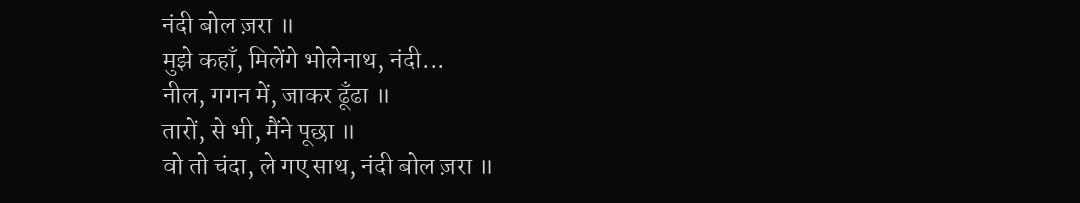नंदी बोल ज़रा ॥
मुझे कहाँ, मिलेंगे भोलेनाथ, नंदी...
नील, गगन में, जाकर ढूँढा ॥
तारों, से भी, मैंने पूछा ॥
वो तो चंदा, ले गए साथ, नंदी बोल ज़रा ॥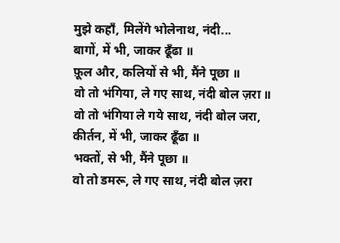मुझे कहाँ, मिलेंगे भोलेनाथ, नंदी...
बागों, में भी, जाकर ढूँढा ॥
फ़ूल और, कलियों से भी, मैंने पूछा ॥
वो तो भंगिया, ले गए साथ, नंदी बोल ज़रा ॥
वो तो भंगिया ले गये साथ, नंदी बोल जरा,
कीर्तन, में भी, जाकर ढूँढा ॥
भक्तों, से भी, मैंने पूछा ॥
वो तो डमरू, ले गए साथ, नंदी बोल ज़रा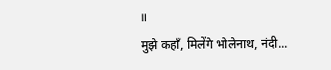॥
मुझे कहाँ, मिलेंगे भोलेनाथ, नंदी...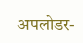अपलोडर-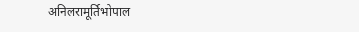अनिलरामूर्तिभोपाल